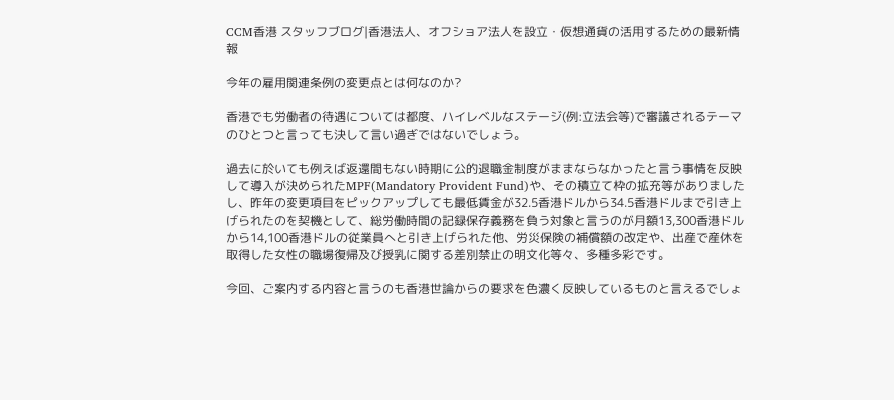CCM香港 スタッフブログ|香港法人、オフショア法人を設立・仮想通貨の活用するための最新情報

今年の雇用関連条例の変更点とは何なのか?

香港でも労働者の待遇については都度、ハイレベルなステージ(例:立法会等)で審議されるテーマのひとつと言っても決して言い過ぎではないでしょう。

過去に於いても例えば返還間もない時期に公的退職金制度がままならなかったと言う事情を反映して導入が決められたMPF(Mandatory Provident Fund)や、その積立て枠の拡充等がありましたし、昨年の変更項目をピックアップしても最低賃金が32.5香港ドルから34.5香港ドルまで引き上げられたのを契機として、総労働時間の記録保存義務を負う対象と言うのが月額13,300香港ドルから14,100香港ドルの従業員へと引き上げられた他、労災保険の補償額の改定や、出産で産休を取得した女性の職場復帰及び授乳に関する差別禁止の明文化等々、多種多彩です。

今回、ご案内する内容と言うのも香港世論からの要求を色濃く反映しているものと言えるでしょ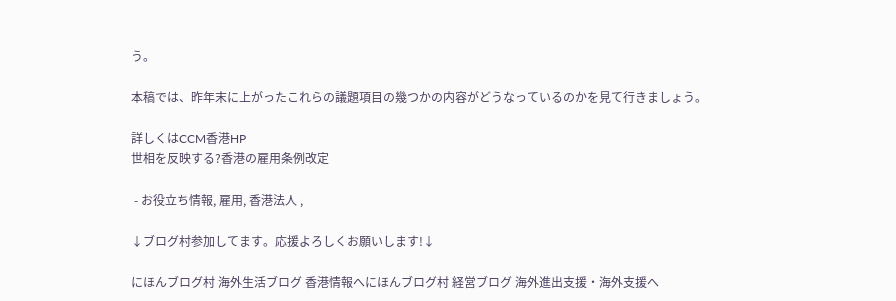う。

本稿では、昨年末に上がったこれらの議題項目の幾つかの内容がどうなっているのかを見て行きましょう。

詳しくはCCM香港HP
世相を反映する?香港の雇用条例改定

 - お役立ち情報, 雇用, 香港法人 ,

↓ブログ村参加してます。応援よろしくお願いします!↓

にほんブログ村 海外生活ブログ 香港情報へにほんブログ村 経営ブログ 海外進出支援・海外支援へ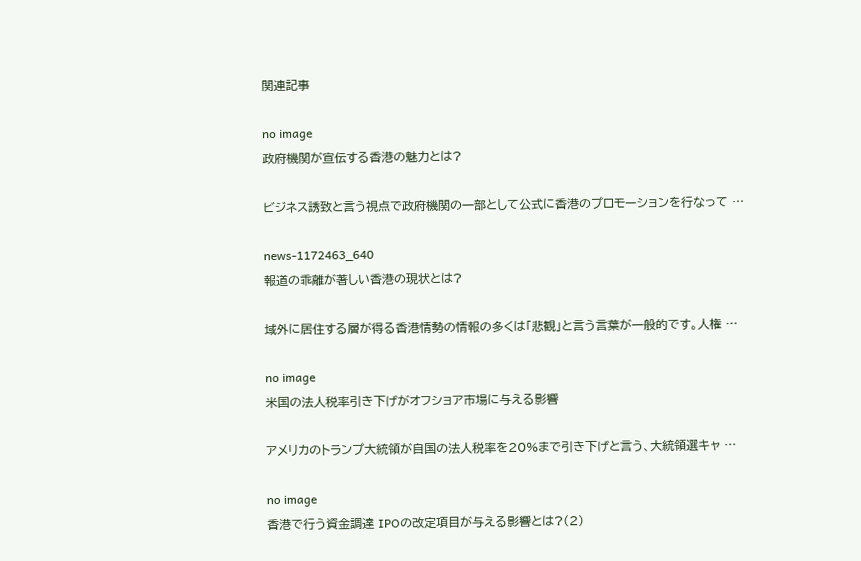関連記事

no image
政府機関が宣伝する香港の魅力とは?

ビジネス誘致と言う視点で政府機関の一部として公式に香港のプロモーションを行なって …

news-1172463_640
報道の乖離が著しい香港の現状とは?

域外に居住する層が得る香港情勢の情報の多くは「悲観」と言う言葉が一般的です。人権 …

no image
米国の法人税率引き下げがオフショア市場に与える影響

アメリカのトランプ大統領が自国の法人税率を20%まで引き下げと言う、大統領選キャ …

no image
香港で行う資金調達 IPOの改定項目が与える影響とは?(2)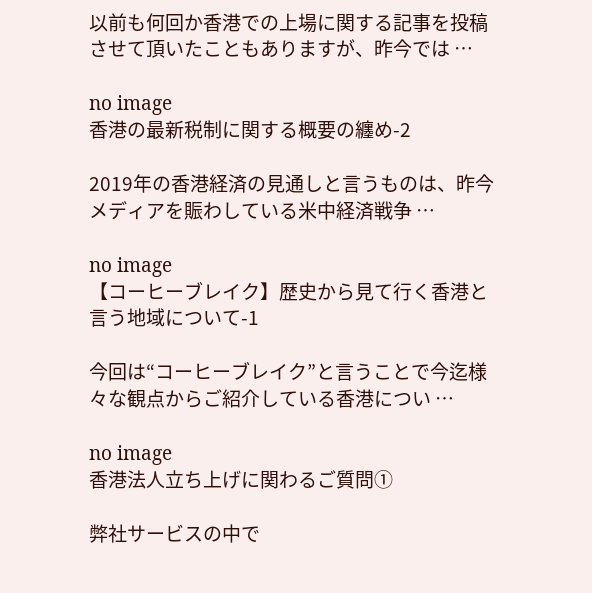以前も何回か香港での上場に関する記事を投稿させて頂いたこともありますが、昨今では …

no image
香港の最新税制に関する概要の纏め-2

2019年の香港経済の見通しと言うものは、昨今メディアを賑わしている米中経済戦争 …

no image
【コーヒーブレイク】歴史から見て行く香港と言う地域について-1

今回は“コーヒーブレイク”と言うことで今迄様々な観点からご紹介している香港につい …

no image
香港法人立ち上げに関わるご質問①

弊社サービスの中で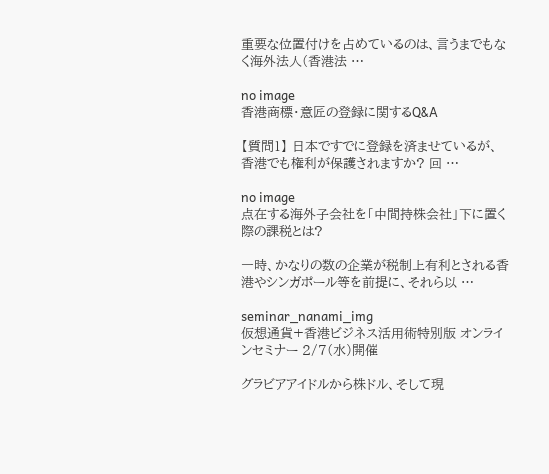重要な位置付けを占めているのは、言うまでもなく海外法人(香港法 …

no image
香港商標・意匠の登録に関するQ&A

【質問1】 日本ですでに登録を済ませているが、香港でも権利が保護されますか? 回 …

no image
点在する海外子会社を「中間持株会社」下に置く際の課税とは?

一時、かなりの数の企業が税制上有利とされる香港やシンガポール等を前提に、それら以 …

seminar_nanami_img
仮想通貨+香港ビジネス活用術特別版 オンラインセミナー 2/7(水)開催

グラビアアイドルから株ドル、そして現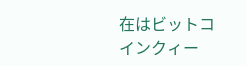在はビットコインクィー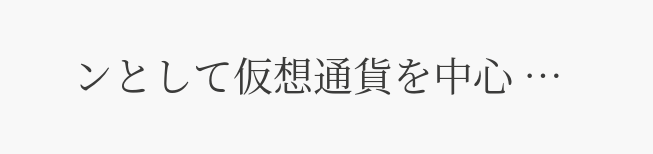ンとして仮想通貨を中心 …